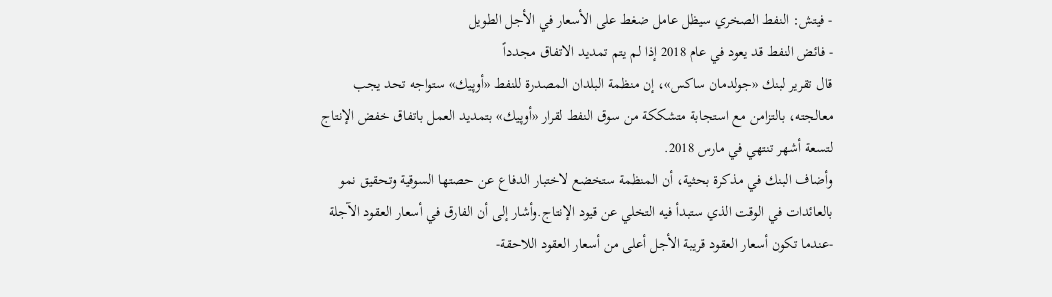- فيتش: النفط الصخري سيظل عامل ضغط على الأسعار في الأجل الطويل
- فائض النفط قد يعود في عام 2018 إذا لم يتم تمديد الاتفاق مجدداً
قال تقرير لبنك «جولدمان ساكس»، إن منظمة البلدان المصدرة للنفط «أوپيك» ستواجه تحد يجب معالجته، بالتزامن مع استجابة متشككة من سوق النفط لقرار «أوپيك» بتمديد العمل باتفاق خفض الإنتاج لتسعة أشهر تنتهي في مارس 2018.
وأضاف البنك في مذكرة بحثية، أن المنظمة ستخضع لاختبار الدفاع عن حصتها السوقية وتحقيق نمو بالعائدات في الوقت الذي ستبدأ فيه التخلي عن قيود الإنتاج.وأشار إلى أن الفارق في أسعار العقود الآجلة -عندما تكون أسعار العقود قريبة الأجل أعلى من أسعار العقود اللاحقة-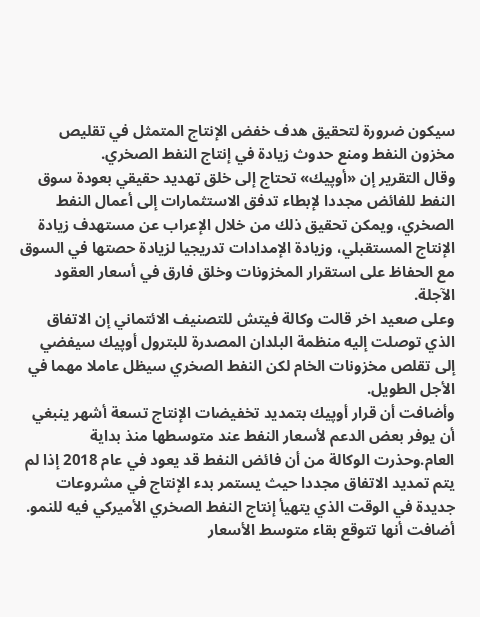سيكون ضرورة لتحقيق هدف خفض الإنتاج المتمثل في تقليص مخزون النفط ومنع حدوث زيادة في إنتاج النفط الصخري.
وقال التقرير إن «أوپيك» تحتاج إلى خلق تهديد حقيقي بعودة سوق النفط للفائض مجددا لإبطاء تدفق الاستثمارات إلى أعمال النفط الصخري، ويمكن تحقيق ذلك من خلال الإعراب عن مستهدف زيادة الإنتاج المستقبلي، وزيادة الإمدادات تدريجيا لزيادة حصتها في السوق مع الحفاظ على استقرار المخزونات وخلق فارق في أسعار العقود الآجلة.
وعلى صعيد اخر قالت وكالة فيتش للتصنيف الائتماني إن الاتفاق الذي توصلت إليه منظمة البلدان المصدرة للبترول أوپيك سيفضي إلى تقلص مخزونات الخام لكن النفط الصخري سيظل عاملا مهما في الأجل الطويل.
وأضافت أن قرار أوپيك بتمديد تخفيضات الإنتاج تسعة أشهر ينبغي أن يوفر بعض الدعم لأسعار النفط عند متوسطها منذ بداية العام.وحذرت الوكالة من أن فائض النفط قد يعود في عام 2018 إذا لم يتم تمديد الاتفاق مجددا حيث يستمر بدء الإنتاج في مشروعات جديدة في الوقت الذي يتهيأ إنتاج النفط الصخري الأميركي فيه للنمو.
أضافت أنها تتوقع بقاء متوسط الأسعار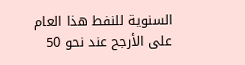السنوية للنفط هذا العام على الأرجح عند نحو 50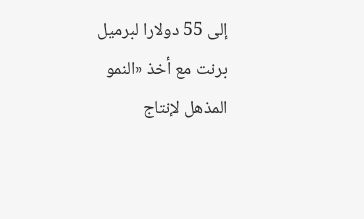إلى 55 دولارا لبرميل برنت مع أخذ «النمو المذهل لإنتاج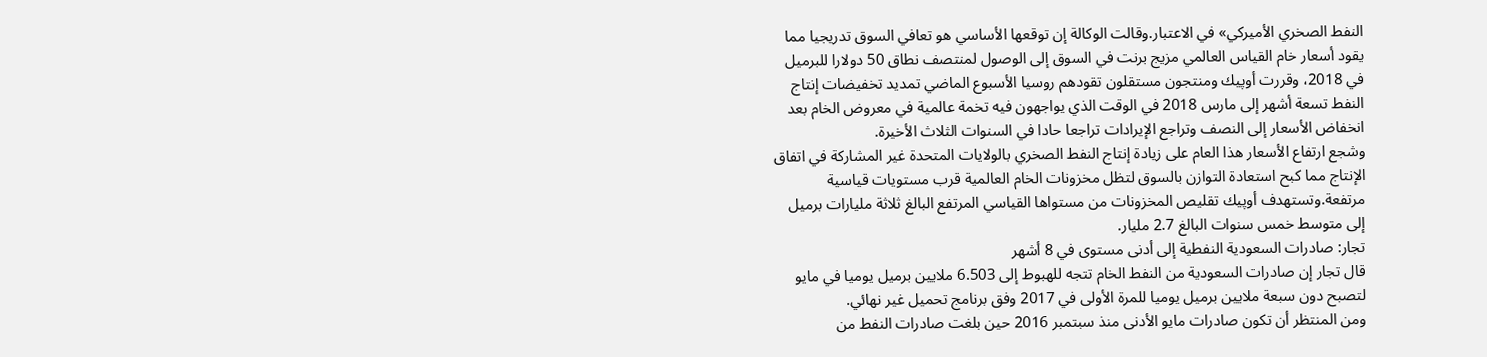النفط الصخري الأميركي» في الاعتبار.وقالت الوكالة إن توقعها الأساسي هو تعافي السوق تدريجيا مما يقود أسعار خام القياس العالمي مزيج برنت في السوق إلى الوصول لمنتصف نطاق 50 دولارا للبرميل في 2018، وقررت أوپيك ومنتجون مستقلون تقودهم روسيا الأسبوع الماضي تمديد تخفيضات إنتاج النفط تسعة أشهر إلى مارس 2018 في الوقت الذي يواجهون فيه تخمة عالمية في معروض الخام بعد انخفاض الأسعار إلى النصف وتراجع الإيرادات تراجعا حادا في السنوات الثلاث الأخيرة.
وشجع ارتفاع الأسعار هذا العام على زيادة إنتاج النفط الصخري بالولايات المتحدة غير المشاركة في اتفاق الإنتاج مما كبح استعادة التوازن بالسوق لتظل مخزونات الخام العالمية قرب مستويات قياسية مرتفعة.وتستهدف أوپيك تقليص المخزونات من مستواها القياسي المرتفع البالغ ثلاثة مليارات برميل إلى متوسط خمس سنوات البالغ 2.7 مليار.
تجار: صادرات السعودية النفطية إلى أدنى مستوى في 8 أشهر
قال تجار إن صادرات السعودية من النفط الخام تتجه للهبوط إلى 6.503 ملايين برميل يوميا في مايو لتصبح دون سبعة ملايين برميل يوميا للمرة الأولى في 2017 وفق برنامج تحميل غير نهائي.
ومن المنتظر أن تكون صادرات مايو الأدنى منذ سبتمبر 2016 حين بلغت صادرات النفط من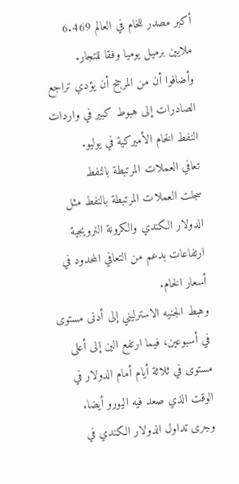أكبر مصدر للخام في العالم 6.469 ملايين برميل يوميا وفقا للتجار.
وأضافوا أن من المرجح أن يؤدي تراجع الصادرات إلى هبوط كبير في واردات النفط الخام الأميركية في يوليو.
تعافي العملات المرتبطة بالنفط
سجلت العملات المرتبطة بالنفط مثل الدولار الكندي والكرونة النرويجية ارتفاعات بدعم من التعافي المحدود في أسعار الخام.
وهبط الجنيه الاسترليني إلى أدنى مستوى في أسبوعين، فيما ارتفع الين إلى أعلى مستوى في ثلاثة أيام أمام الدولار في الوقت الذي صعد فيه اليورو أيضا.
وجرى تداول الدولار الكندي في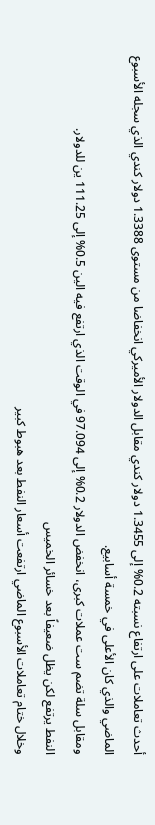أحدث تعاملات على ارتفاع نسبته 0.2% إلى 1.3455 دولار كندي مقابل الدولار الأميركي انخفاضا من مستوى 1.3388 دولار كندي الذي سجله الأسبوع الماضي والذي كان الأعلى في خمسة أسابيع.
ومقابل سلة تضم ست عملات كبرى، انخفض الدولار 0.2% إلى 97.094 في الوقت الذي ارتفع فيه الين 0.5% إلى 111.25 ين للدولار.
النفط يرتفع لكن يظل ضعيفاً بعد خسائر الخميس
وخلال ختام تعاملات الأسبوع الماضي ارتفعت أسعار النفط بعد هبوط كبير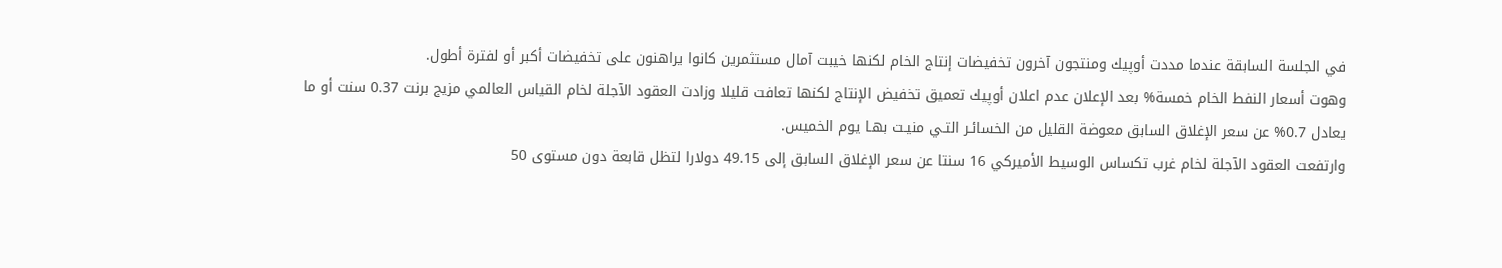في الجلسة السابقة عندما مددت أوپيك ومنتجون آخرون تخفيضات إنتاج الخام لكنها خيبت آمال مستثمرين كانوا يراهنون على تخفيضات أكبر أو لفترة أطول.
وهوت أسعار النفط الخام خمسة% بعد الإعلان عدم اعلان أوپيك تعميق تخفيض الإنتاج لكنها تعافت قليلا وزادت العقود الآجلة لخام القياس العالمي مزيج برنت 0.37 سنت أو ما يعادل 0.7% عن سعر الإغلاق السابق معوضة القليل من الخسائـر التـي منيـت بهـا يوم الخميس.
وارتفعت العقود الآجلة لخام غرب تكساس الوسيط الأميركي 16 سنتا عن سعر الإغلاق السابق إلى 49.15 دولارا لتظل قابعة دون مستوى 50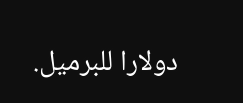دولارا للبرميل.